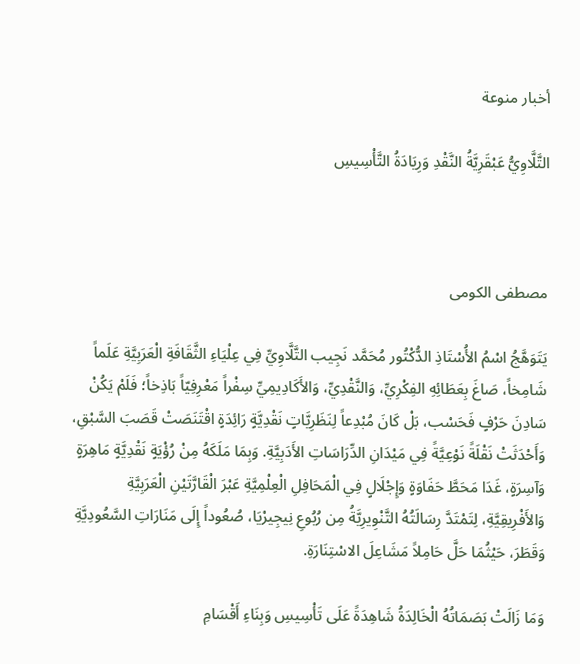أخبار منوعة

التَّلَّاوِيُّ عَبْقَرِيَّةُ النَّقْدِ وَرِيَادَةُ التَّأْسِيسِ



مصطفى الكومى

يَتَوَهَّجُ اسْمُ الأُسْتَاذِ الدُّكْتُور مُحَمَّد نَجِيب التَّلَّاوِيِّ فِي عِلْيَاءِ الثَّقَافَةِ الْعَرَبِيَّةِ عَلَماً شَامِخاً، صَاغَ بِعَطَائِهِ الفِكْرِيِّ، وَالنَّقْدِيِّ، وَالأَكَادِيمِيِّ سِفْراً مَعْرِفِيّاً بَاذِخاً؛ فَلَمْ يَكُنْ سَادِنَ حَرْفٍ فَحَسْب، بَلْ كَانَ مُبْدِعاً لِنَظَرِيَّاتٍ نَقْدِيَّةٍ رَائِدَةٍ اقْتَنَصَتْ قَصَبَ السَّبْقِ، وَأَحْدَثَتْ نَقْلَةً نَوْعِيَّةً فِي مَيْدَانِ الدِّرَاسَاتِ الأَدَبِيَّةِ. وَبِمَا مَلَكَهُ مِنْ رُؤْيَةٍ نَقْدِيَّةٍ مَاهِرَةٍ وَآسِرَةٍ، غَدَا مَحَطَّ حَفَاوَةٍ وَإِجْلَالٍ فِي الْمَحَافِلِ الْعِلْمِيَّةِ عَبْرَ الْقَارَّتَيْنِ الْعَرَبِيَّةِ وَالأَفْرِيقِيَّةِ، لِتَمْتَدَّ رِسَالَتُهُ التَّنْوِيرِيَّةُ مِن رُبُوعِ نِيجِيرْيَا، صُعُوداً إِلَى مَنَارَاتِ السَّعُودِيَّةِ وَقَطَرَ، حَيْثُمَا حَلَّ حَامِلاً مَشَاعِلَ الاسْتِنَارَةِ.

وَمَا زَالَتْ بَصَمَاتُهُ الْخَالِدَةُ شَاهِدَةً عَلَى تَأْسِيسِ وَبِنَاءِ أَقْسَامِ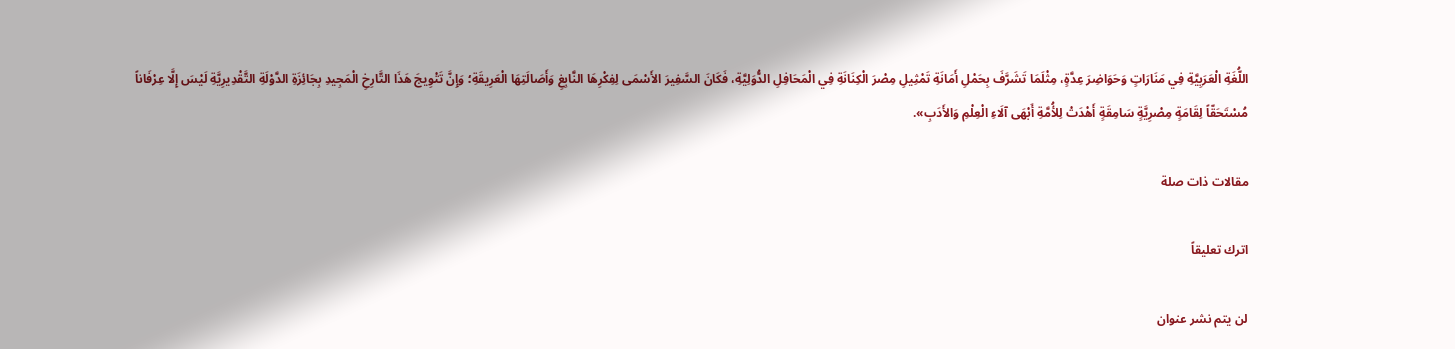اللُّغَةِ الْعَرَبِيَّةِ فِي مَنَارَاتٍ وَحَوَاضِرَ عِدَّةٍ، مِثْلَمَا تَشَرَّفَ بِحَمْلِ أَمَانَةِ تَمْثِيلِ مِصْرَ الْكِنَانَةِ فِي الْمَحَافِلِ الدُّوَلِيَّةِ، فَكَانَ السَّفِيرَ الأَسْمَى لِفِكْرِهَا النَّابِغِ وَأَصَالَتِهَا الْعَرِيقَةِ؛ وَإِنَّ تَتْوِيجَ هَذَا التَّارِخِ الْمَجِيدِ بِجَائِزَةِ الدَّوْلَةِ التَّقْدِيرِيَّةِ لَيْسَ إِلَّا عِرْفَاناً مُسْتَحَقّاً لِقَامَةٍ مِصْرِيَّةٍ سَامِقَةٍ أَهْدَتْ لِلأُمَّةِ أَبْهَى آلَاءِ الْعِلْمِ وَالأَدَبِ».

مقالات ذات صلة

اترك تعليقاً

لن يتم نشر عنوان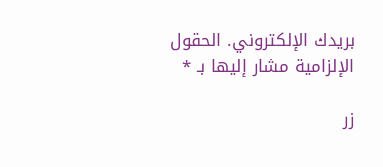بريدك الإلكتروني. الحقول الإلزامية مشار إليها بـ *

زر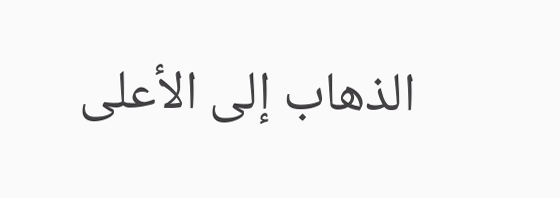الذهاب إلى الأعلى